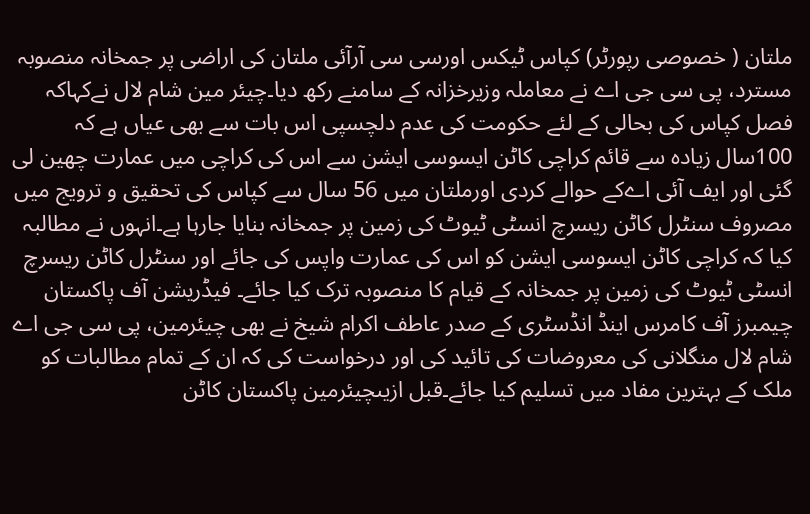ملتان ( خصوصی رپورٹر) کپاس ٹیکس اورسی سی آرآئی ملتان کی اراضی پر جمخانہ منصوبہ مسترد، پی سی جی اے نے معاملہ وزیرخزانہ کے سامنے رکھ دیا۔چیئر مین شام لال نےکہاکہ فصل کپاس کی بحالی کے لئے حکومت کی عدم دلچسپی اس بات سے بھی عیاں ہے کہ 100سال زیادہ سے قائم کراچی کاٹن ایسوسی ایشن سے اس کی کراچی میں عمارت چھین لی گئی اور ایف آئی اےکے حوالے کردی اورملتان میں 56 سال سے کپاس کی تحقیق و ترویج میں مصروف سنٹرل کاٹن ریسرچ انسٹی ٹیوٹ کی زمین پر جمخانہ بنایا جارہا ہے۔انہوں نے مطالبہ کیا کہ کراچی کاٹن ایسوسی ایشن کو اس کی عمارت واپس کی جائے اور سنٹرل کاٹن ریسرچ انسٹی ٹیوٹ کی زمین پر جمخانہ کے قیام کا منصوبہ ترک کیا جائے۔ فیڈریشن آف پاکستان چیمبرز آف کامرس اینڈ انڈسٹری کے صدر عاطف اکرام شیخ نے بھی چیئرمین، پی سی جی اے شام لال منگلانی کی معروضات کی تائید کی اور درخواست کی کہ ان کے تمام مطالبات کو ملک کے بہترین مفاد میں تسلیم کیا جائے۔قبل ازیںچیئرمین پاکستان کاٹن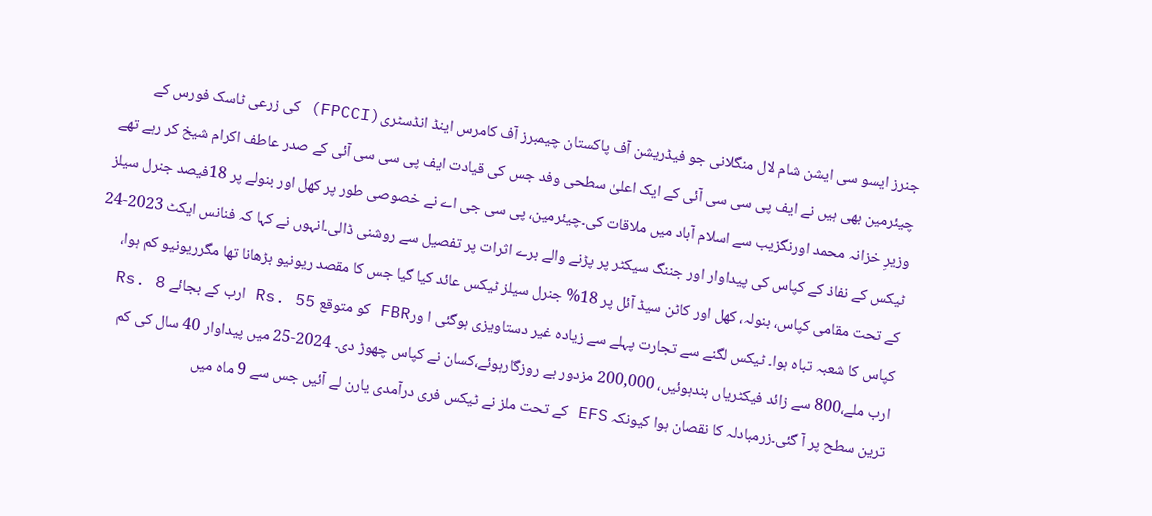جنرز ایسو سی ایشن شام لال منگلانی جو فیڈریشن آف پاکستان چیمبرز آف کامرس اینڈ انڈسٹری(FPCCI) کی زرعی ٹاسک فورس کے چیئرمین بھی ہیں نے ایف پی سی سی آئی کے ایک اعلیٰ سطحی وفد جس کی قیادت ایف پی سی سی آئی کے صدر عاطف اکرام شیخ کر رہے تھے وزیرِ خزانہ محمد اورنگزیب سے اسلام آباد میں ملاقات کی۔چیئرمین، پی سی جی اے نے خصوصی طور پر کھل اور بنولے پر 18فیصد جنرل سیلز ٹیکس کے نفاذ کے کپاس کی پیداوار اور جننگ سیکٹر پر پڑنے والے برے اثرات پر تفصیل سے روشنی ڈالی۔انہوں نے کہا کہ فنانس ایکٹ 2023-24 کے تحت مقامی کپاس، بنولہ، کھل اور کاٹن سیڈ آئل پر 18% جنرل سیلز ٹیکس عائد کیا گیا جس کا مقصد ریونیو بڑھانا تھا مگرریونیو کم ہوا، کپاس کا شعبہ تباہ ہوا۔ ٹیکس لگنے سے تجارت پہلے سے زیادہ غیر دستاویزی ہوگئی ا ورFBR کو متوقع Rs. 55 ارب کے بجائے Rs. 8 ارب ملے،800 سے زائد فیکٹریاں بندہوئیں، 200,000 مزدور بے روزگارہوئے،کسان نے کپاس چھوڑ دی۔ 2024-25 میں پیداوار 40 سال کی کم ترین سطح پر آ گئی۔زرمبادلہ کا نقصان ہوا کیونکہ EFS کے تحت ملز نے ٹیکس فری درآمدی یارن لے آئیں جس سے 9 ماہ میں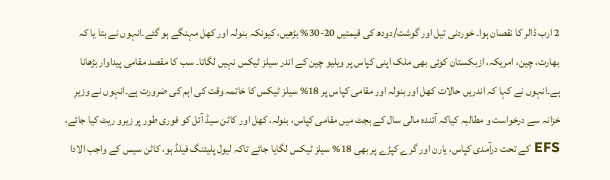2 ارب ڈالر کا نقصان ہوا۔ خوردنی تیل اور گوشت/دودھ کی قیمتیں 20-30% بڑھیں، کیونکہ بنولہ اور کھل مہنگے ہو گئے۔انہوں نے بتا یا کہ بھارت، چین، امریکہ، ازبکستان کوئی بھی ملک اپنی کپاس پر ویلیو چین کے اندر سیلز ٹیکس نہیں لگاتا۔ سب کا مقصد مقامی پیداوار بڑھانا ہے۔انہوں نے کہا کہ اندریں حالات کھل اور بنولہ اور مقامی کپاس پر 18% سیلز ٹیکس کا خاتمہ وقت کی اہم کی ضرورت ہے۔انہوں نے وزیرِ خزانہ سے درخواست و مطالبہ کیاکہ آئندہ مالی سال کے بجٹ میں مقامی کپاس، بنولہ، کھل اور کاٹن سیڈ آئل کو فوری طور پر زیرو ریٹ کیا جائے، EFS کے تحت درآمدی کپاس، یارن اور گرے کپڑے پر بھی 18% سیلز ٹیکس لگایا جائے تاکہ لیول پلیئنگ فیلڈ ہو، کاٹن سیس کے واجب الادا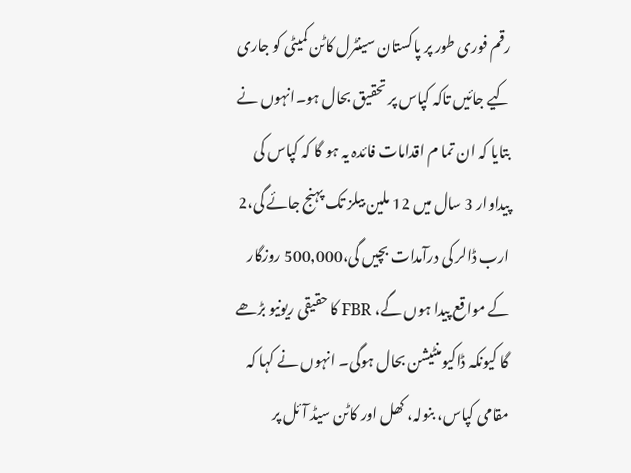رقم فوری طور پر پاکستان سینٹرل کاٹن کمیٹی کو جاری کیے جائیں تاکہ کپاس پر تحقیق بحال ہو۔انہوں نے بتایا کہ ان تما م اقدامات فائدہ یہ ہو گا کہ کپاس کی پیداوار 3 سال میں 12 ملین بیلز تک پہنج جائے گی،2 ارب ڈالر کی درآمدات بچیں گی،500,000 روزگار کے مواقع پیدا ہوں گے، FBR کا حقیقی ریونیو بڑھے گا کیونکہ ڈاکیومنٹیشن بحال ہوگی۔ انہوں نے کہا کہ مقامی کپاس، بنولہ، کھل اور کاٹن سیڈ آئل پر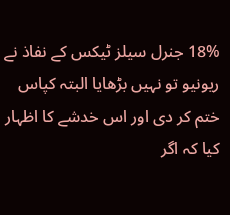18% جنرل سیلز ٹیکس کے نفاذ نے ریونیو تو نہیں بڑھایا البتہ کپاس ختم کر دی اور اس خدشے کا اظہار کیا کہ اگر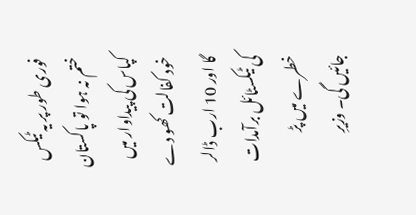فوری طور پر یہ ٹیکس ختم نہ ہوا تو پاکستان کپاس کی پیداوار میں خود کفالت کھو دے گا اور 10 ارب ڈالر کی ٹیکسٹائل برآمدات خطرے میں پڑ جائیں گی۔ وزیرِ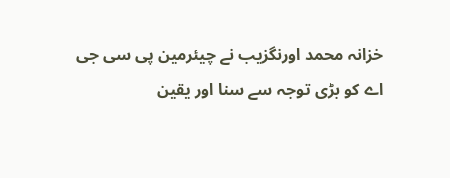خزانہ محمد اورنگزیب نے چیئرمین پی سی جی اے کو بڑی توجہ سے سنا اور یقین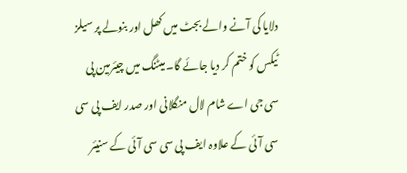دلایا کی آنے والے بجٹ میں کھل اور بنولے پر سیلز ٹیکس کو ختم کر دیا جائے گا۔ میٹنگ میں چیئرمین پی سی جی اے شام لال منگلانی اور صدر ایف پی سی سی آئی کے علاوہ ایف پی سی سی آئی کے سنیئر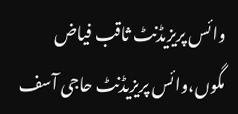وائس پریزیڈنٹ ثاقب فیاض مگوں،وائس پریزیڈنٹ حاجی آسف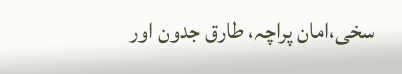سخی،امان پراچہ، طارق جدون اور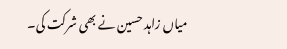میاں زاہد حسین نے بھی شرکت کی۔